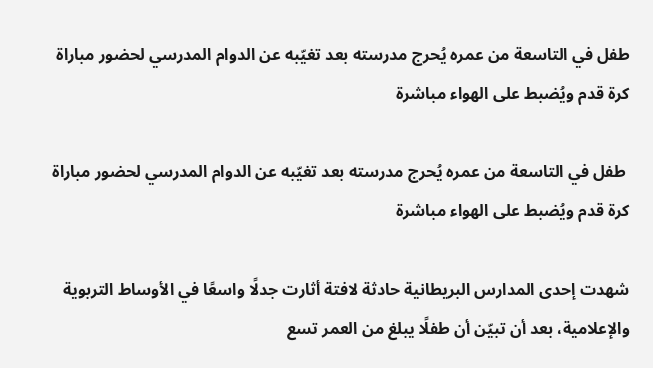طفل في التاسعة من عمره يُحرج مدرسته بعد تغيّبه عن الدوام المدرسي لحضور مباراة كرة قدم ويُضبط على الهواء مباشرة

 طفل في التاسعة من عمره يُحرج مدرسته بعد تغيّبه عن الدوام المدرسي لحضور مباراة كرة قدم ويُضبط على الهواء مباشرة

شهدت إحدى المدارس البريطانية حادثة لافتة أثارت جدلًا واسعًا في الأوساط التربوية والإعلامية، بعد أن تبيّن أن طفلًا يبلغ من العمر تسع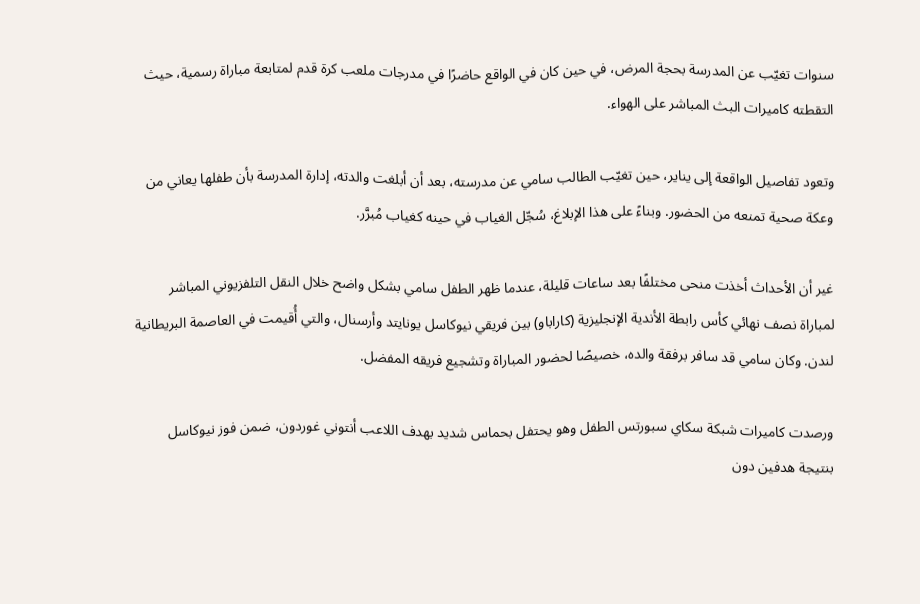سنوات تغيّب عن المدرسة بحجة المرض، في حين كان في الواقع حاضرًا في مدرجات ملعب كرة قدم لمتابعة مباراة رسمية، حيث التقطته كاميرات البث المباشر على الهواء.

وتعود تفاصيل الواقعة إلى يناير، حين تغيّب الطالب سامي عن مدرسته، بعد أن أبلغت والدته، إدارة المدرسة بأن طفلها يعاني من وعكة صحية تمنعه من الحضور. وبناءً على هذا الإبلاغ، سُجّل الغياب في حينه كغياب مُبرَّر.

غير أن الأحداث أخذت منحى مختلفًا بعد ساعات قليلة، عندما ظهر الطفل سامي بشكل واضح خلال النقل التلفزيوني المباشر لمباراة نصف نهائي كأس رابطة الأندية الإنجليزية (كاراباو) بين فريقي نيوكاسل يونايتد وأرسنال، والتي أُقيمت في العاصمة البريطانية لندن. وكان سامي قد سافر برفقة والده، خصيصًا لحضور المباراة وتشجيع فريقه المفضل.

ورصدت كاميرات شبكة سكاي سبورتس الطفل وهو يحتفل بحماس شديد بهدف اللاعب أنتوني غوردون، ضمن فوز نيوكاسل بنتيجة هدفين دون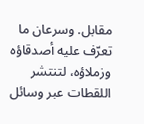مقابل. وسرعان ما تعرّف عليه أصدقاؤه وزملاؤه، لتنتشر اللقطات عبر وسائل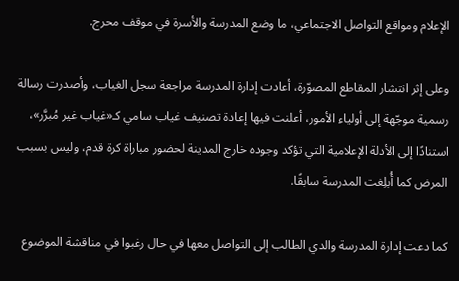الإعلام ومواقع التواصل الاجتماعي، ما وضع المدرسة والأسرة في موقف محرج.

وعلى إثر انتشار المقاطع المصوّرة، أعادت إدارة المدرسة مراجعة سجل الغياب، وأصدرت رسالة رسمية موجّهة إلى أولياء الأمور، أعلنت فيها إعادة تصنيف غياب سامي كـ«غياب غير مُبرَّر»، استنادًا إلى الأدلة الإعلامية التي تؤكد وجوده خارج المدينة لحضور مباراة كرة قدم، وليس بسبب المرض كما أُبلِغت المدرسة سابقًا.

كما دعت إدارة المدرسة والدي الطالب إلى التواصل معها في حال رغبوا في مناقشة الموضوع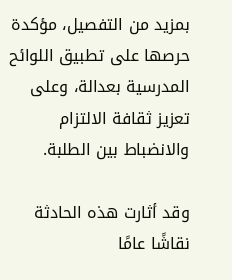بمزيد من التفصيل، مؤكدة حرصها على تطبيق اللوائح المدرسية بعدالة، وعلى تعزيز ثقافة الالتزام والانضباط بين الطلبة.

وقد أثارت هذه الحادثة نقاشًا عامًا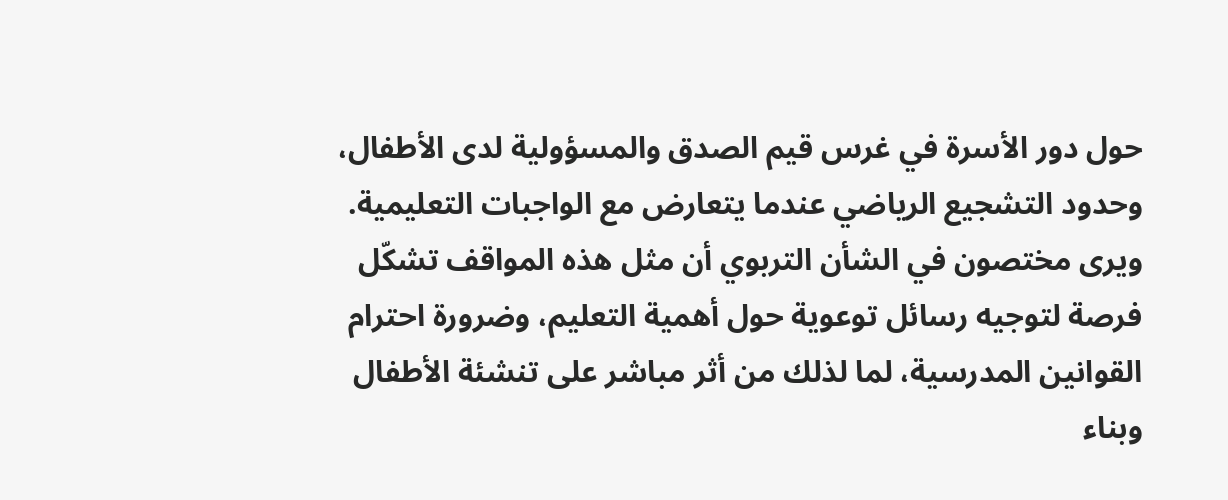حول دور الأسرة في غرس قيم الصدق والمسؤولية لدى الأطفال، وحدود التشجيع الرياضي عندما يتعارض مع الواجبات التعليمية. ويرى مختصون في الشأن التربوي أن مثل هذه المواقف تشكّل فرصة لتوجيه رسائل توعوية حول أهمية التعليم، وضرورة احترام القوانين المدرسية، لما لذلك من أثر مباشر على تنشئة الأطفال وبناء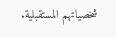شخصياتهم المستقبلية.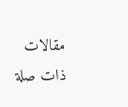مقالات ذات صلة